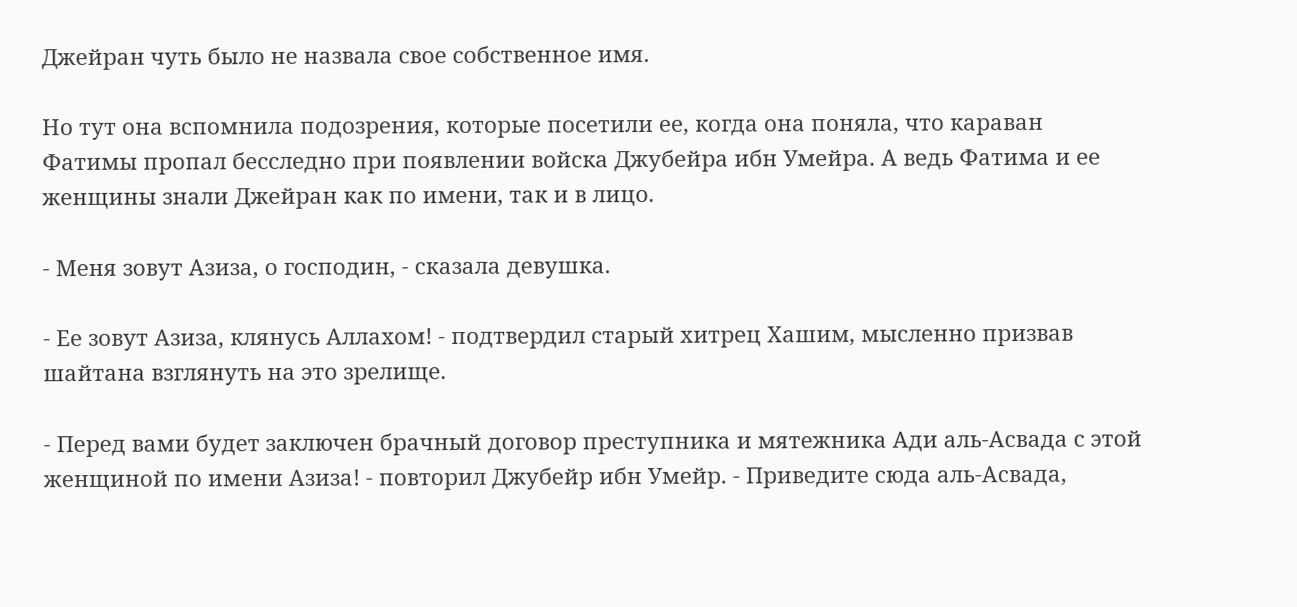Джейран чуть было не назвала свое собственное имя.

Но тут она вспомнила подозрения, которые посетили ее, когда она поняла, что караван Фатимы пропал бесследно при появлении войска Джубейра ибн Умейра. А ведь Фатима и ее женщины знали Джейран как по имени, так и в лицо.

- Меня зовут Азиза, о господин, - сказала девушка.

- Ее зовут Азиза, клянусь Аллахом! - подтвердил старый хитрец Хашим, мысленно призвав шайтана взглянуть на это зрелище.

- Перед вами будет заключен брачный договор преступника и мятежника Ади аль-Асвада с этой женщиной по имени Азиза! - повторил Джубейр ибн Умейр. - Приведите сюда аль-Асвада,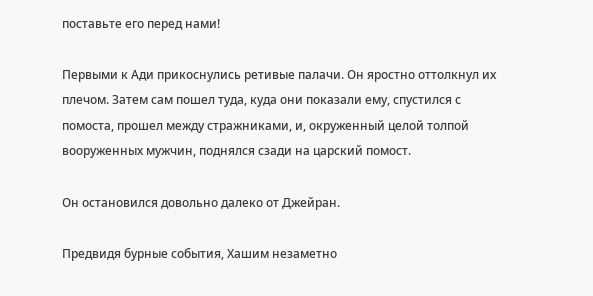поставьте его перед нами!

Первыми к Ади прикоснулись ретивые палачи. Он яростно оттолкнул их плечом. Затем сам пошел туда, куда они показали ему, спустился с помоста, прошел между стражниками, и, окруженный целой толпой вооруженных мужчин, поднялся сзади на царский помост.

Он остановился довольно далеко от Джейран.

Предвидя бурные события, Хашим незаметно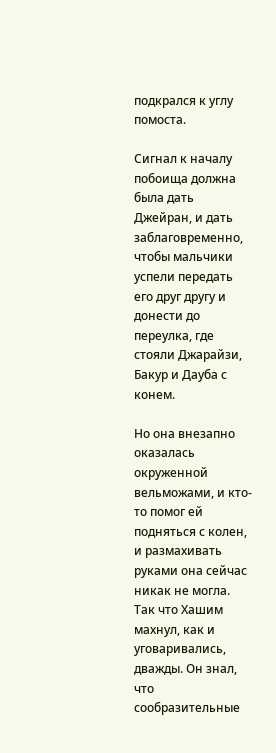подкрался к углу помоста.

Сигнал к началу побоища должна была дать Джейран, и дать заблаговременно, чтобы мальчики успели передать его друг другу и донести до переулка, где стояли Джарайзи, Бакур и Дауба с конем.

Но она внезапно оказалась окруженной вельможами, и кто-то помог ей подняться с колен, и размахивать руками она сейчас никак не могла. Так что Хашим махнул, как и уговаривались, дважды. Он знал, что сообразительные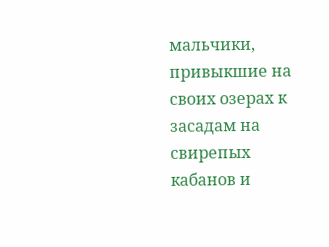мальчики, привыкшие на своих озерах к засадам на свирепых кабанов и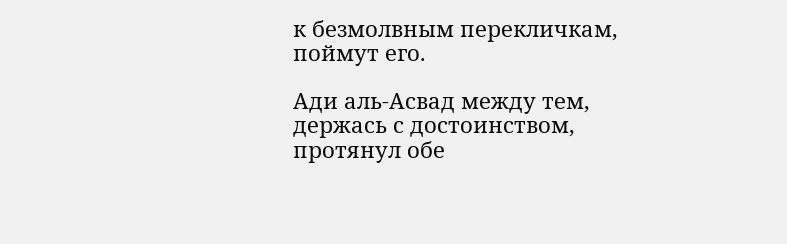к безмолвным перекличкам, поймут его.

Ади аль-Асвад между тем, держась с достоинством, протянул обе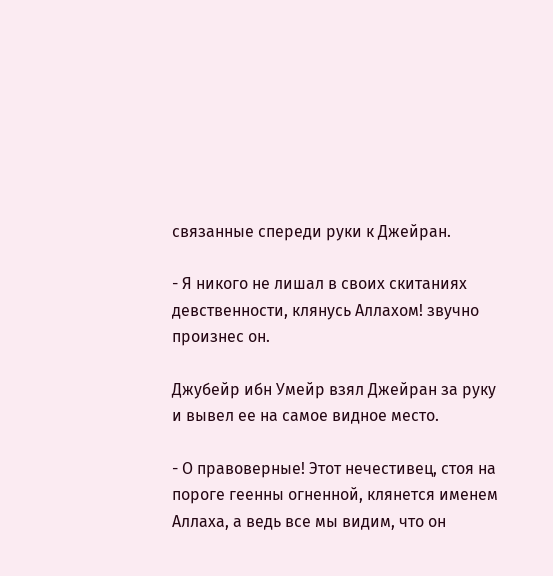связанные спереди руки к Джейран.

- Я никого не лишал в своих скитаниях девственности, клянусь Аллахом! звучно произнес он.

Джубейр ибн Умейр взял Джейран за руку и вывел ее на самое видное место.

- О правоверные! Этот нечестивец, стоя на пороге геенны огненной, клянется именем Аллаха, а ведь все мы видим, что он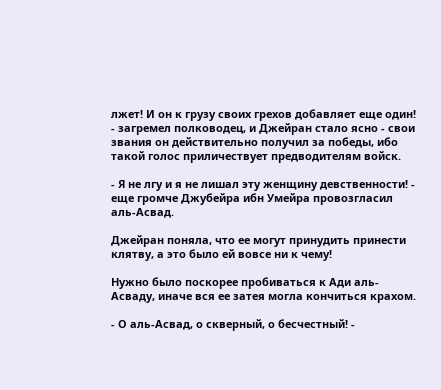лжет! И он к грузу своих грехов добавляет еще один! - загремел полководец, и Джейран стало ясно - свои звания он действительно получил за победы, ибо такой голос приличествует предводителям войск.

- Я не лгу и я не лишал эту женщину девственности! - еще громче Джубейра ибн Умейра провозгласил аль-Асвад.

Джейран поняла, что ее могут принудить принести клятву, а это было ей вовсе ни к чему!

Нужно было поскорее пробиваться к Ади аль-Асваду, иначе вся ее затея могла кончиться крахом.

- О аль-Асвад, о скверный, о бесчестный! -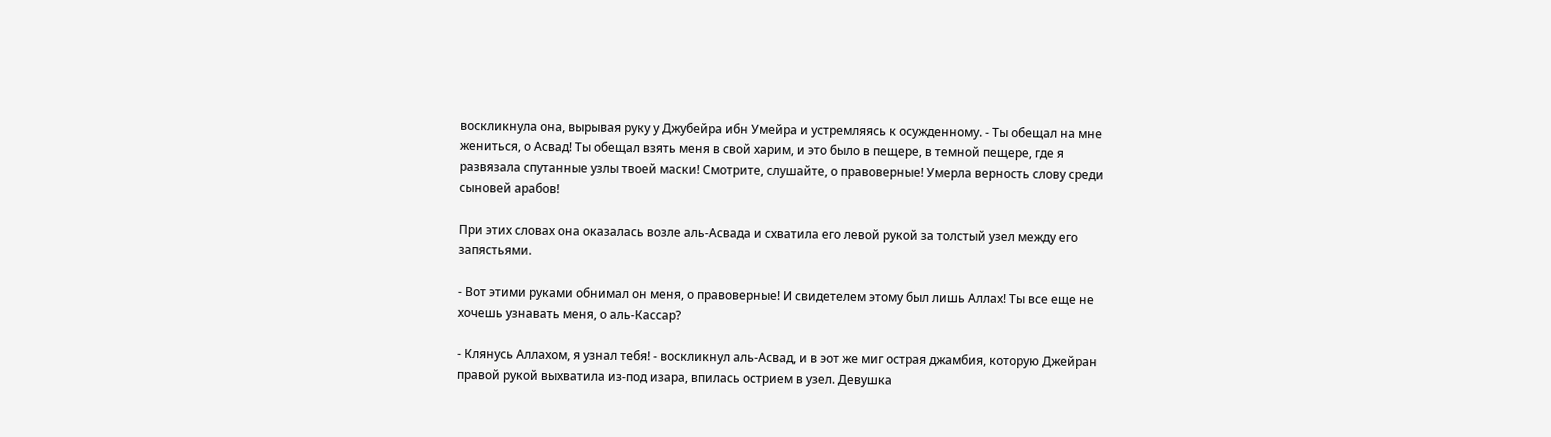воскликнула она, вырывая руку у Джубейра ибн Умейра и устремляясь к осужденному. - Ты обещал на мне жениться, о Асвад! Ты обещал взять меня в свой харим, и это было в пещере, в темной пещере, где я развязала спутанные узлы твоей маски! Смотрите, слушайте, о правоверные! Умерла верность слову среди сыновей арабов!

При этих словах она оказалась возле аль-Асвада и схватила его левой рукой за толстый узел между его запястьями.

- Вот этими руками обнимал он меня, о правоверные! И свидетелем этому был лишь Аллах! Ты все еще не хочешь узнавать меня, о аль-Кассар?

- Клянусь Аллахом, я узнал тебя! - воскликнул аль-Асвад, и в эот же миг острая джамбия, которую Джейран правой рукой выхватила из-под изара, впилась острием в узел. Девушка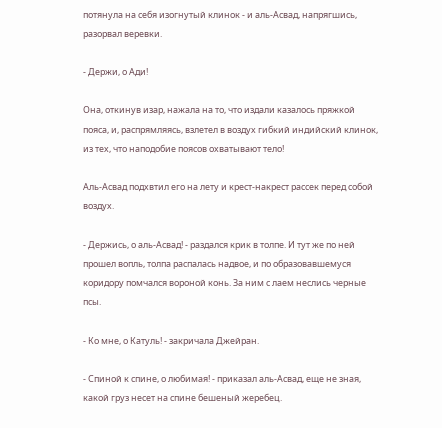потянула на себя изогнутый клинок - и аль-Асвад, напрягшись, разорвал веревки.

- Держи, о Ади!

Она, откинув изар, нажала на то, что издали казалось пряжкой пояса, и, распрямляясь, взлетел в воздух гибкий индийский клинок, из тех, что наподобие поясов охватывают тело!

Аль-Асвад подхвтил его на лету и крест-накрест рассек перед собой воздух.

- Держись, о аль-Асвад! - раздался крик в толпе. И тут же по ней прошел вопль, толпа распалась надвое, и по образовавшемуся коридору помчался вороной конь. За ним с лаем неслись черные псы.

- Ко мне, о Катуль! - закричала Джейран.

- Спиной к спине, о любимая! - приказал аль-Асвад, еще не зная, какой груз несет на спине бешеный жеребец.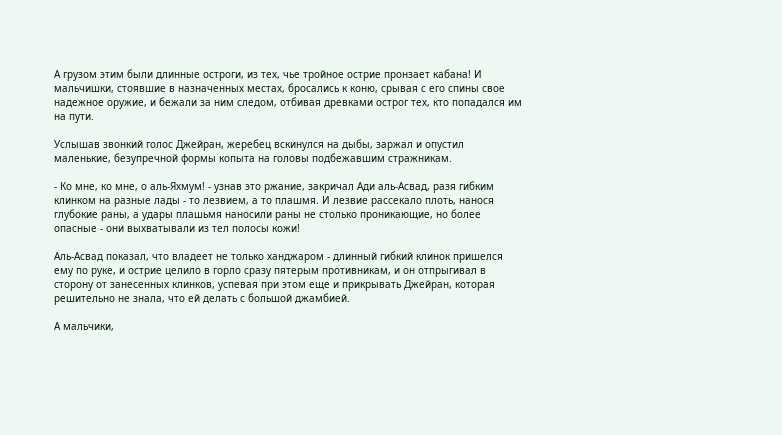А грузом этим были длинные остроги, из тех, чье тройное острие пронзает кабана! И мальчишки, стоявшие в назначенных местах, бросались к коню, срывая с его спины свое надежное оружие, и бежали за ним следом, отбивая древками острог тех, кто попадался им на пути.

Услышав звонкий голос Джейран, жеребец вскинулся на дыбы, заржал и опустил маленькие, безупречной формы копыта на головы подбежавшим стражникам.

- Ко мне, ко мне, о аль-Яхмум! - узнав это ржание, закричал Ади аль-Асвад, разя гибким клинком на разные лады - то лезвием, а то плашмя. И лезвие рассекало плоть, нанося глубокие раны, а удары плашьмя наносили раны не столько проникающие, но более опасные - они выхватывали из тел полосы кожи!

Аль-Асвад показал, что владеет не только ханджаром - длинный гибкий клинок пришелся ему по руке, и острие целило в горло сразу пятерым противникам, и он отпрыгивал в сторону от занесенных клинков, успевая при этом еще и прикрывать Джейран, которая решительно не знала, что ей делать с большой джамбией.

А мальчики,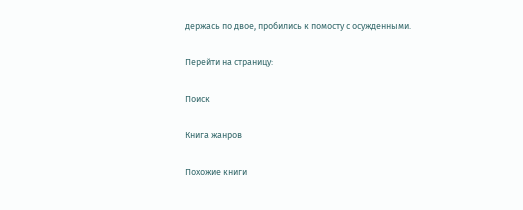держась по двое, пробились к помосту с осужденными.

Перейти на страницу:

Поиск

Книга жанров

Похожие книги